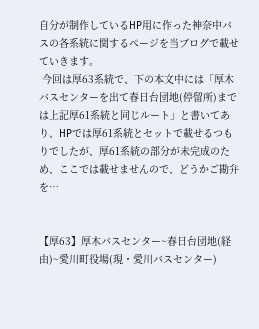自分が制作しているHP用に作った神奈中バスの各系統に関するページを当ブログで載せていきます。
 今回は厚63系統で、下の本文中には「厚木バスセンターを出て春日台団地(停留所)までは上記厚61系統と同じルート」と書いてあり、HPでは厚61系統とセットで載せるつもりでしたが、厚61系統の部分が未完成のため、ここでは載せませんので、どうかご勘弁を…


【厚63】厚木バスセンター~春日台団地(経由)~愛川町役場(現・愛川バスセンター)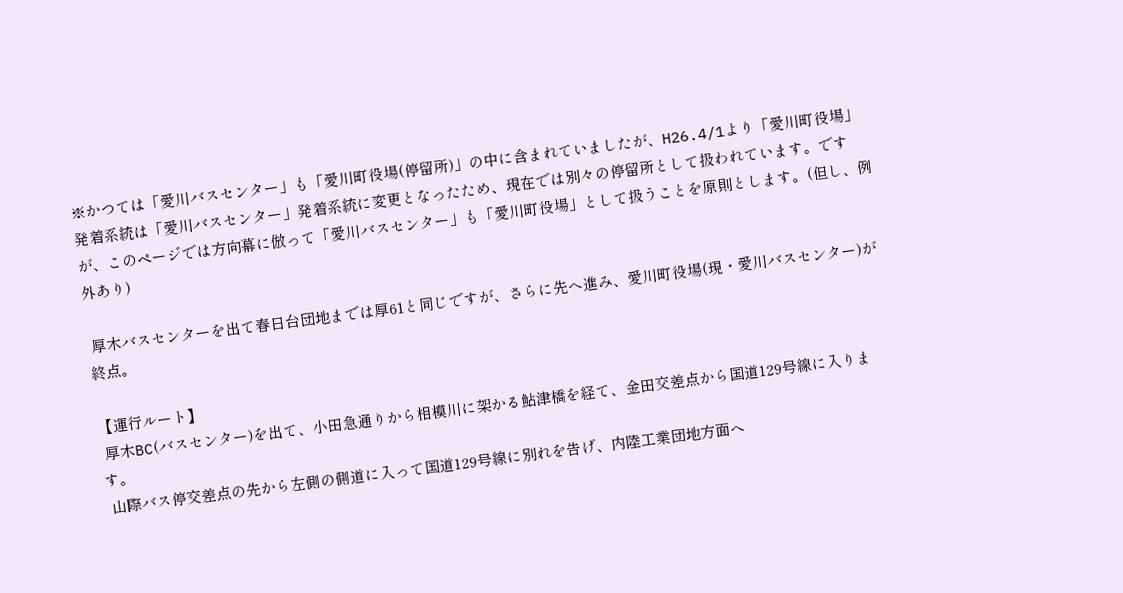※かつては「愛川バスセンター」も「愛川町役場(停留所)」の中に含まれていましたが、H26.4/1より「愛川町役場」発着系統は「愛川バスセンター」発着系統に変更となったため、現在では別々の停留所として扱われています。ですが、このページでは方向幕に倣って「愛川バスセンター」も「愛川町役場」として扱うことを原則とします。(但し、例外あり)

 厚木バスセンターを出て春日台団地までは厚61と同じですが、さらに先へ進み、愛川町役場(現・愛川バスセンター)が終点。

【運行ルート】
 厚木BC(バスセンター)を出て、小田急通りから相模川に架かる鮎津橋を経て、金田交差点から国道129号線に入ります。
 山際バス停交差点の先から左側の側道に入って国道129号線に別れを告げ、内陸工業団地方面へ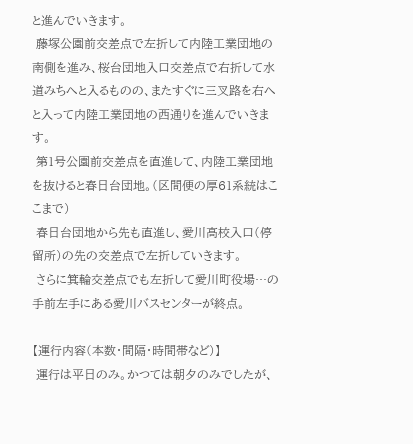と進んでいきます。
 藤塚公園前交差点で左折して内陸工業団地の南側を進み、桜台団地入口交差点で右折して水道みちへと入るものの、またすぐに三叉路を右へと入って内陸工業団地の西通りを進んでいきます。
 第1号公園前交差点を直進して、内陸工業団地を抜けると春日台団地。(区間便の厚61系統はここまで)
 春日台団地から先も直進し、愛川高校入口(停留所)の先の交差点で左折していきます。
 さらに箕輪交差点でも左折して愛川町役場…の手前左手にある愛川バスセンターが終点。

【運行内容(本数・間隔・時間帯など)】
 運行は平日のみ。かつては朝夕のみでしたが、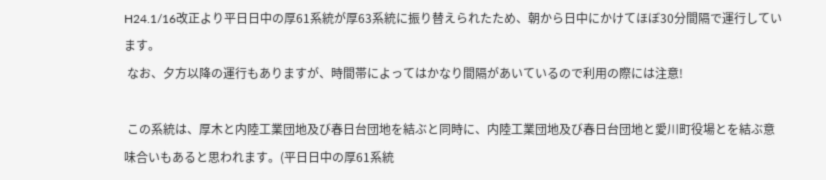H24.1/16改正より平日日中の厚61系統が厚63系統に振り替えられたため、朝から日中にかけてほぼ30分間隔で運行しています。
 なお、夕方以降の運行もありますが、時間帯によってはかなり間隔があいているので利用の際には注意!

 この系統は、厚木と内陸工業団地及び春日台団地を結ぶと同時に、内陸工業団地及び春日台団地と愛川町役場とを結ぶ意味合いもあると思われます。(平日日中の厚61系統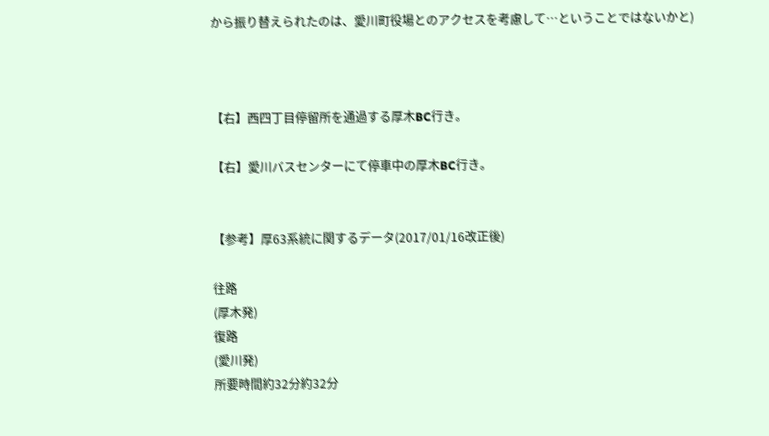から振り替えられたのは、愛川町役場とのアクセスを考慮して…ということではないかと)



【右】西四丁目停留所を通過する厚木BC行き。

【右】愛川バスセンターにて停車中の厚木BC行き。


【参考】厚63系統に関するデータ(2017/01/16改正後)

往路
(厚木発)
復路
(愛川発)
所要時間約32分約32分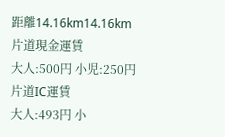距離14.16km14.16km
片道現金運賃
大人:500円 小児:250円
片道IC運賃
大人:493円 小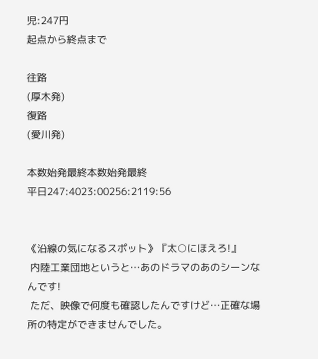児:247円
起点から終点まで

往路
(厚木発)
復路
(愛川発)

本数始発最終本数始発最終
平日247:4023:00256:2119:56


《沿線の気になるスポット》『太○にほえろ!』
 内陸工業団地というと…あのドラマのあのシーンなんです!
 ただ、映像で何度も確認したんですけど…正確な場所の特定ができませんでした。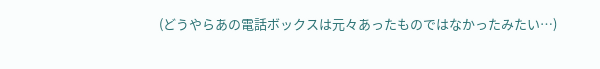(どうやらあの電話ボックスは元々あったものではなかったみたい…)